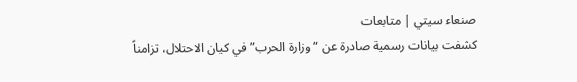صنعاء سيتي | متابعات
كشفت بيانات رسمية صادرة عن “وزارة الحرب” في كيان الاحتلال، تزامناً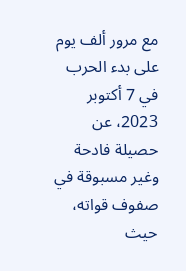مع مرور ألف يوم على بدء الحرب في 7 أكتوبر 2023، عن حصيلة فادحة وغير مسبوقة في صفوف قواته، حيث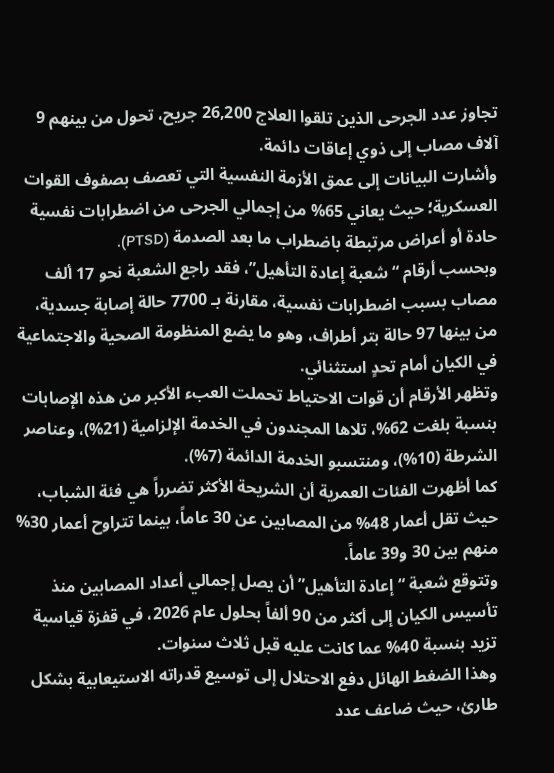تجاوز عدد الجرحى الذين تلقوا العلاج 26,200 جريح، تحول من بينهم 9 آلاف مصاب إلى ذوي إعاقات دائمة.
وأشارت البيانات إلى عمق الأزمة النفسية التي تعصف بصفوف القوات العسكرية؛ حيث يعاني 65% من إجمالي الجرحى من اضطرابات نفسية حادة أو أعراض مرتبطة باضطراب ما بعد الصدمة (PTSD).
وبحسب أرقام “شعبة إعادة التأهيل”، فقد راجع الشعبة نحو 17 ألف مصاب بسبب اضطرابات نفسية، مقارنة بـ 7700 حالة إصابة جسدية، من بينها 97 حالة بتر أطراف، وهو ما يضع المنظومة الصحية والاجتماعية في الكيان أمام تحدٍ استثنائي.
وتظهر الأرقام أن قوات الاحتياط تحملت العبء الأكبر من هذه الإصابات بنسبة بلغت 62%، تلاها المجندون في الخدمة الإلزامية (21%)، وعناصر الشرطة (10%)، ومنتسبو الخدمة الدائمة (7%).
كما أظهرت الفئات العمرية أن الشريحة الأكثر تضرراً هي فئة الشباب، حيث تقل أعمار 48% من المصابين عن 30 عاماً، بينما تتراوح أعمار 30% منهم بين 30 و39 عاماً.
وتتوقع شعبة “إعادة التأهيل” أن يصل إجمالي أعداد المصابين منذ تأسيس الكيان إلى أكثر من 90 ألفاً بحلول عام 2026، في قفزة قياسية تزيد بنسبة 40% عما كانت عليه قبل ثلاث سنوات.
وهذا الضغط الهائل دفع الاحتلال إلى توسيع قدراته الاستيعابية بشكل طارئ، حيث ضاعف عدد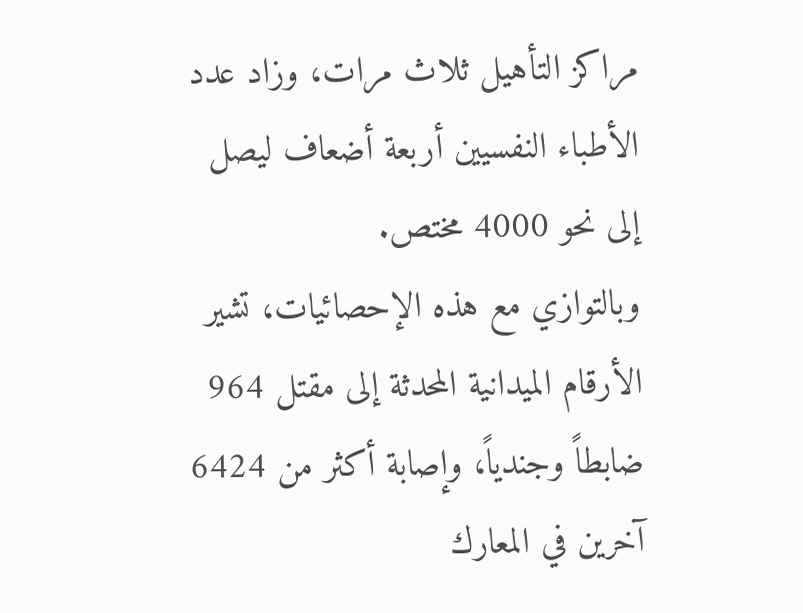مراكز التأهيل ثلاث مرات، وزاد عدد الأطباء النفسيين أربعة أضعاف ليصل إلى نحو 4000 مختص.
وبالتوازي مع هذه الإحصائيات، تشير الأرقام الميدانية المحدثة إلى مقتل 964 ضابطاً وجندياً، وإصابة أكثر من 6424 آخرين في المعارك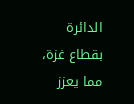الدائرة بقطاع غزة، مما يعزز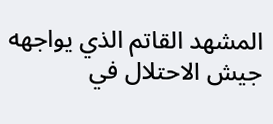المشهد القاتم الذي يواجهه جيش الاحتلال في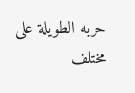حربه الطويلة على مختلف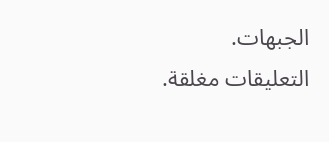الجبهات.
التعليقات مغلقة.